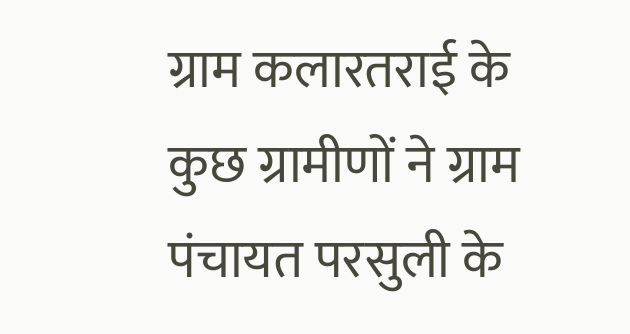ग्राम कलारतराई के कुछ ग्रामीणों ने ग्राम पंचायत परसुली के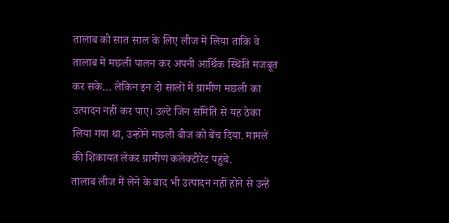तालाब को सात साल के लिए लीज में लिया ताकि वे तालाब में मछली पालन कर अपनी आर्थिक स्थिति मजबूत कर सके… लेकिन इन दो सालों में ग्रामीण मछली का उत्पादन नहीं कर पाए। उल्टे जिन समिति से यह ठेका लिया गया था, उन्होंने मछली बीज को बेंच दिया. मामले की शिकायत लेकर ग्रामीण कलेक्टोरेट पहुंचे.
तालाब लीज में लेने के बाद भी उत्पादन नहीं होने से उन्हें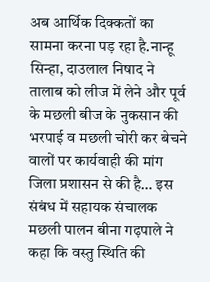अब आर्थिक दिक्कतों का सामना करना पड़ रहा है.नान्हू सिन्हा, दाउलाल निषाद ने तालाब को लीज में लेने और पूर्व के मछली बीज के नुकसान की भरपाई व मछली चोरी कर बेचने वालों पर कार्यवाही की मांग जिला प्रशासन से की है… इस संबंध में सहायक संचालक मछली पालन बीना गढ़पाले ने कहा कि वस्तु स्थिति की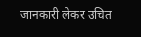जानकारी लेकर उचित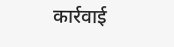कार्रवाई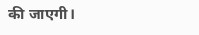की जाएगी।